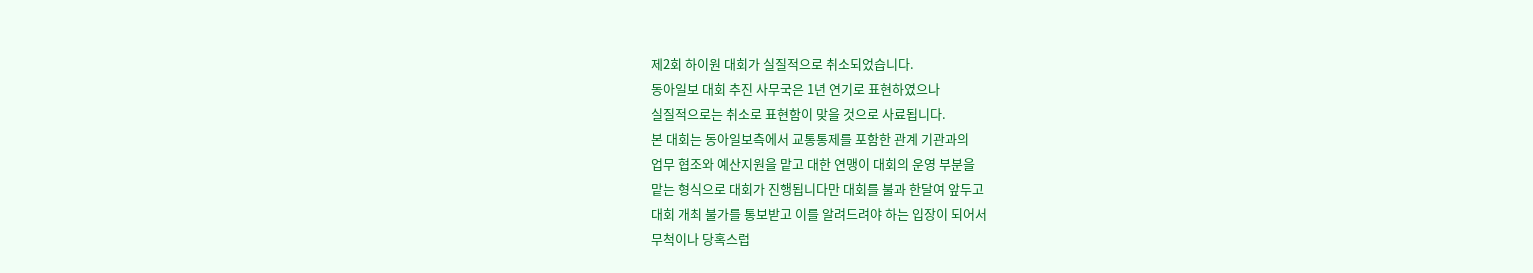제2회 하이원 대회가 실질적으로 취소되었습니다.
동아일보 대회 추진 사무국은 1년 연기로 표현하였으나
실질적으로는 취소로 표현함이 맞을 것으로 사료됩니다.
본 대회는 동아일보측에서 교통통제를 포함한 관계 기관과의
업무 협조와 예산지원을 맡고 대한 연맹이 대회의 운영 부분을
맡는 형식으로 대회가 진행됩니다만 대회를 불과 한달여 앞두고
대회 개최 불가를 통보받고 이를 알려드려야 하는 입장이 되어서
무척이나 당혹스럽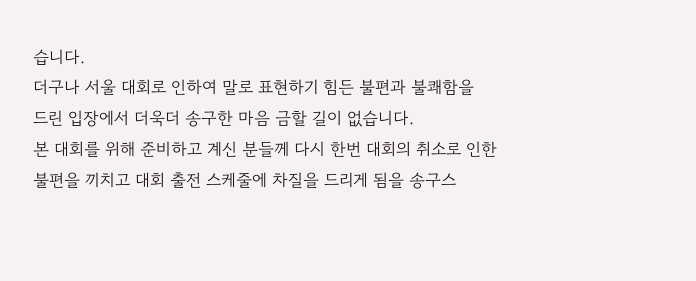습니다.
더구나 서울 대회로 인하여 말로 표현하기 힘든 불편과 불쾌함을
드린 입장에서 더욱더 송구한 마음 금할 길이 없습니다.
본 대회를 위해 준비하고 계신 분들께 다시 한번 대회의 취소로 인한
불편을 끼치고 대회 출전 스케줄에 차질을 드리게 됨을 송구스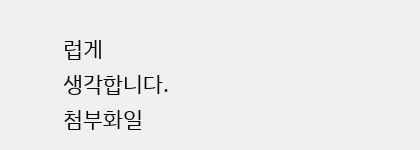럽게
생각합니다.
첨부화일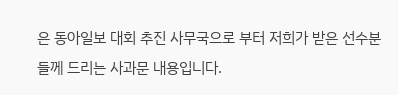은 동아일보 대회 추진 사무국으로 부터 저희가 받은 선수분
들께 드리는 사과문 내용입니다.